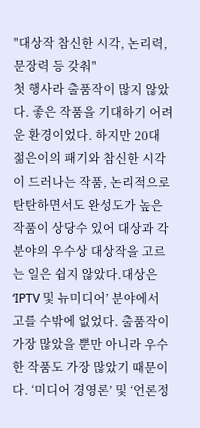"대상작 참신한 시각, 논리력, 문장력 등 갖춰"
첫 행사라 출품작이 많지 않았다. 좋은 작품을 기대하기 어려운 환경이었다. 하지만 20대 젊은이의 패기와 참신한 시각이 드러나는 작품, 논리적으로 탄탄하면서도 완성도가 높은 작품이 상당수 있어 대상과 각 분야의 우수상 대상작을 고르는 일은 쉽지 않았다.대상은 ‘IPTV 및 뉴미디어’ 분야에서 고를 수밖에 없었다. 출품작이 가장 많았을 뿐만 아니라 우수한 작품도 가장 많았기 때문이다. ‘미디어 경영론’ 및 ‘언론정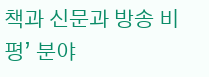책과 신문과 방송 비평’ 분야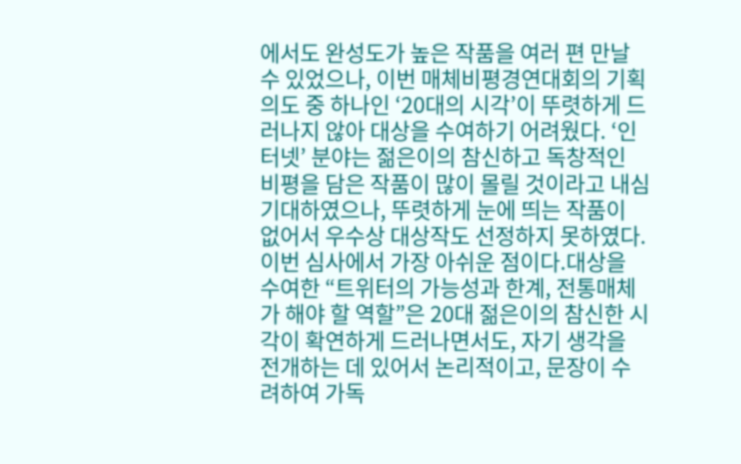에서도 완성도가 높은 작품을 여러 편 만날 수 있었으나, 이번 매체비평경연대회의 기획의도 중 하나인 ‘20대의 시각’이 뚜렷하게 드러나지 않아 대상을 수여하기 어려웠다. ‘인터넷’ 분야는 젊은이의 참신하고 독창적인 비평을 담은 작품이 많이 몰릴 것이라고 내심 기대하였으나, 뚜렷하게 눈에 띄는 작품이 없어서 우수상 대상작도 선정하지 못하였다. 이번 심사에서 가장 아쉬운 점이다.대상을 수여한 “트위터의 가능성과 한계, 전통매체가 해야 할 역할”은 20대 젊은이의 참신한 시각이 확연하게 드러나면서도, 자기 생각을 전개하는 데 있어서 논리적이고, 문장이 수려하여 가독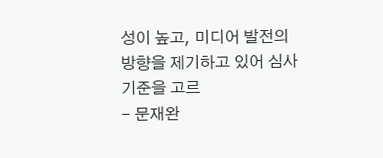성이 높고, 미디어 발전의 방향을 제기하고 있어 심사 기준을 고르
- 문재완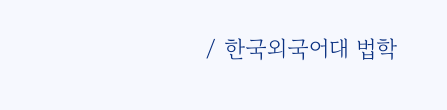/ 한국외국어대 법학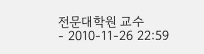전문대학원 교수
- 2010-11-26 22:59